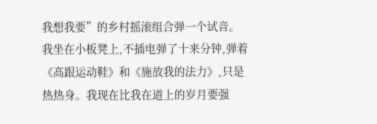我想我要”的乡村摇滚组合弹一个试音。我坐在小板凳上,不插电弹了十来分钟,弹着《高跟运动鞋》和《施放我的法力》,只是热热身。我现在比我在道上的岁月要强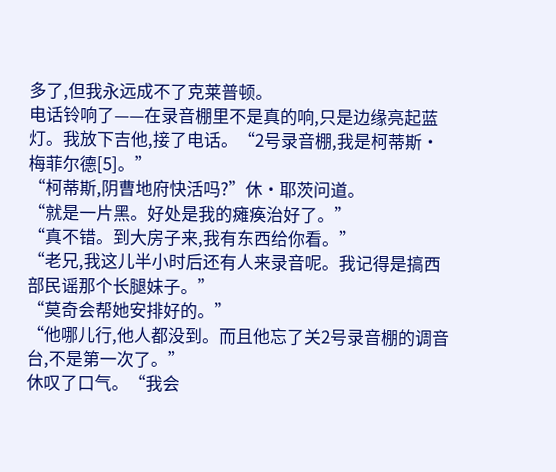多了,但我永远成不了克莱普顿。
电话铃响了——在录音棚里不是真的响,只是边缘亮起蓝灯。我放下吉他,接了电话。“2号录音棚,我是柯蒂斯·梅菲尔德[5]。”
“柯蒂斯,阴曹地府快活吗?”休·耶茨问道。
“就是一片黑。好处是我的瘫痪治好了。”
“真不错。到大房子来,我有东西给你看。”
“老兄,我这儿半小时后还有人来录音呢。我记得是搞西部民谣那个长腿妹子。”
“莫奇会帮她安排好的。”
“他哪儿行,他人都没到。而且他忘了关2号录音棚的调音台,不是第一次了。”
休叹了口气。“我会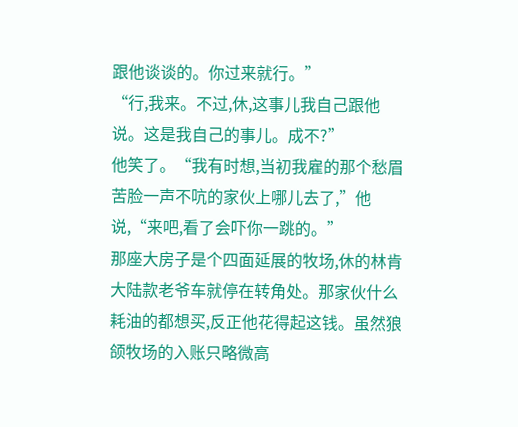跟他谈谈的。你过来就行。”
“行,我来。不过,休,这事儿我自己跟他说。这是我自己的事儿。成不?”
他笑了。“我有时想,当初我雇的那个愁眉苦脸一声不吭的家伙上哪儿去了,”他说,“来吧,看了会吓你一跳的。”
那座大房子是个四面延展的牧场,休的林肯大陆款老爷车就停在转角处。那家伙什么耗油的都想买,反正他花得起这钱。虽然狼颌牧场的入账只略微高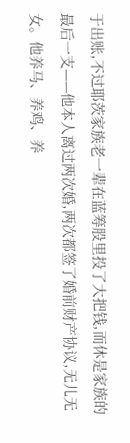于出账,不过耶茨家族老一辈在蓝筹股里投了大把钱,而休是家族的最后一支——他本人离过两次婚,两次都签了婚前财产协议,无儿无女。他养马、养鸡、养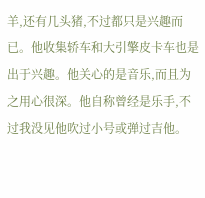羊,还有几头猪,不过都只是兴趣而已。他收集轿车和大引擎皮卡车也是出于兴趣。他关心的是音乐,而且为之用心很深。他自称曾经是乐手,不过我没见他吹过小号或弹过吉他。